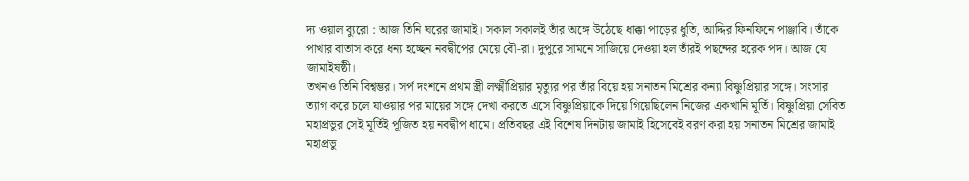দ্য ওয়াল ব্যুরো : আজ তিনি ঘরের জামাই। সকাল সকালই তাঁর অঙ্গে উঠেছে ধাক্কা পাড়ের ধুতি, আদ্দির ফিনফিনে পাঞ্জাবি। তাঁকে পাখার বাতাস করে ধন্য হচ্ছেন নবদ্বীপের মেয়ে বৌ-রা। দুপুরে সামনে সাজিয়ে দেওয়া হল তাঁরই পছন্দের হরেক পদ। আজ যে জামাইষষ্ঠী।
তখনও তিনি বিশ্বম্ভর। সর্প দংশনে প্রথম স্ত্রী লক্ষ্মীপ্রিয়ার মৃত্যুর পর তাঁর বিয়ে হয় সনাতন মিশ্রের কন্যা বিষ্ণুপ্রিয়ার সঙ্গে। সংসার ত্যাগ করে চলে যাওয়ার পর মায়ের সঙ্গে দেখা করতে এসে বিষ্ণুপ্রিয়াকে দিয়ে গিয়েছিলেন নিজের একখানি মূর্তি। বিষ্ণুপ্রিয়া সেবিত মহাপ্রভুর সেই মূর্তিই পূজিত হয় নবদ্বীপ ধামে। প্রতিবছর এই বিশেষ দিনটায় জামাই হিসেবেই বরণ করা হয় সনাতন মিশ্রের জামাই মহাপ্রভু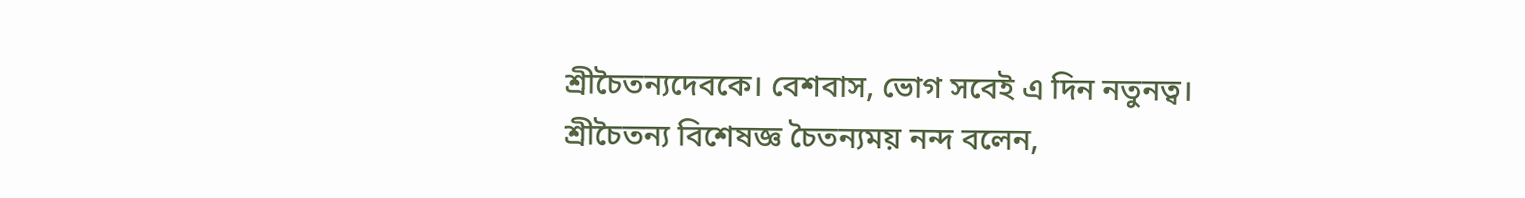শ্রীচৈতন্যদেবকে। বেশবাস, ভোগ সবেই এ দিন নতুনত্ব।
শ্রীচৈতন্য বিশেষজ্ঞ চৈতন্যময় নন্দ বলেন,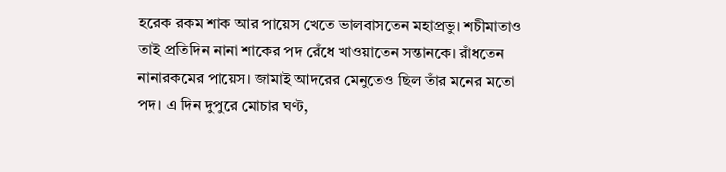হরেক রকম শাক আর পায়েস খেতে ভালবাসতেন মহাপ্রভু। শচীমাতাও তাই প্রতিদিন নানা শাকের পদ রেঁধে খাওয়াতেন সন্তানকে। রাঁধতেন নানারকমের পায়েস। জামাই আদরের মেনুতেও ছিল তাঁর মনের মতো পদ। এ দিন দুপুরে মোচার ঘণ্ট,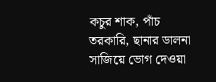কচুর শাক, পাঁচ তরকারি, ছানার ডালনা সাজিয়ে ভোগ দেওয়া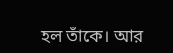হল তাঁকে। আর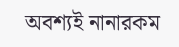অবশ্যই নানারকম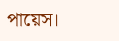পায়েস।